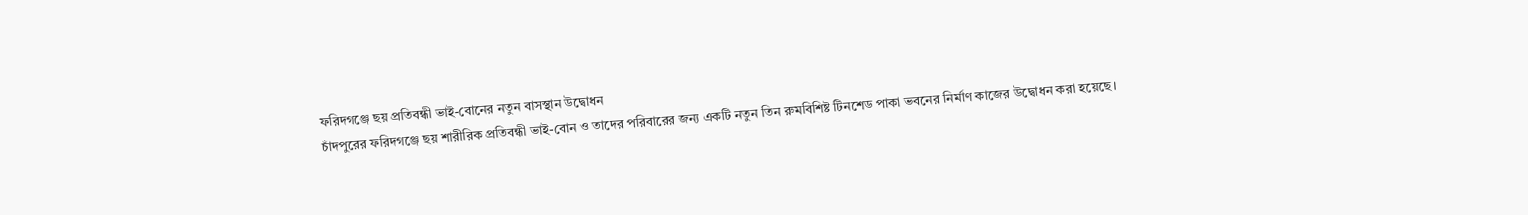ফরিদগঞ্জে ছয় প্রতিবন্ধী ভাই-বোনের নতুন বাসস্থান উদ্বোধন
চাঁদপুরের ফরিদগঞ্জে ছয় শারীরিক প্রতিবন্ধী ভাই-বোন ও তাদের পরিবারের জন্য একটি নতুন তিন রুমবিশিষ্ট টিনশেড পাকা ভবনের নির্মাণ কাজের উদ্বোধন করা হয়েছে।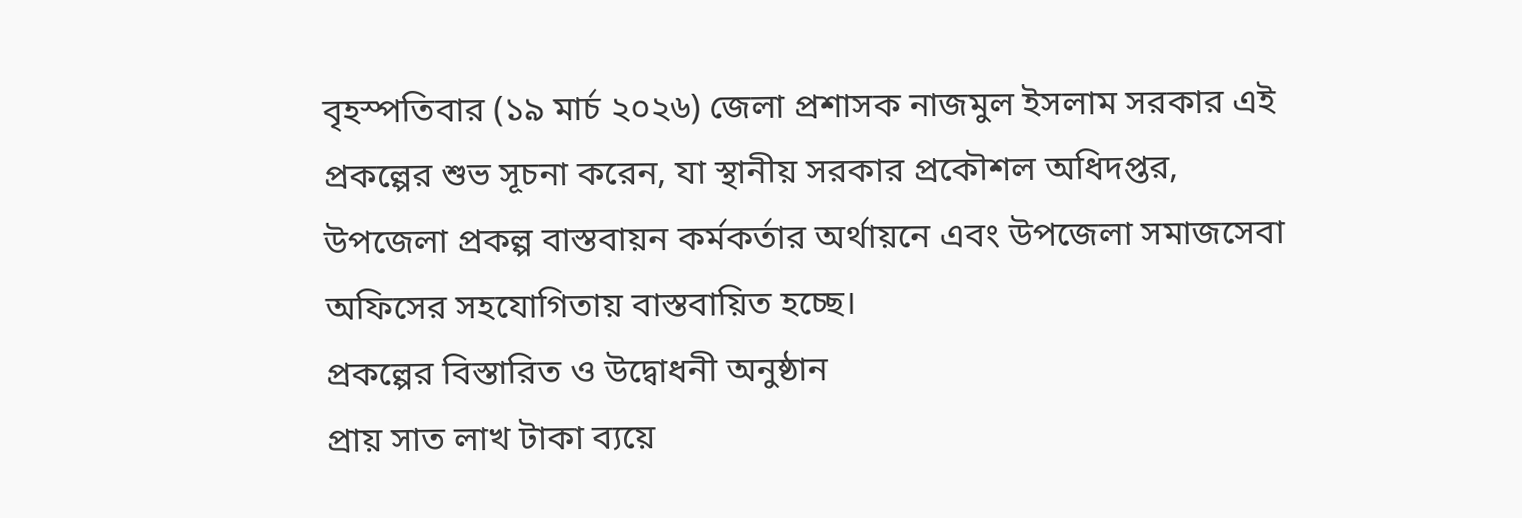বৃহস্পতিবার (১৯ মার্চ ২০২৬) জেলা প্রশাসক নাজমুল ইসলাম সরকার এই প্রকল্পের শুভ সূচনা করেন, যা স্থানীয় সরকার প্রকৌশল অধিদপ্তর, উপজেলা প্রকল্প বাস্তবায়ন কর্মকর্তার অর্থায়নে এবং উপজেলা সমাজসেবা অফিসের সহযোগিতায় বাস্তবায়িত হচ্ছে।
প্রকল্পের বিস্তারিত ও উদ্বোধনী অনুষ্ঠান
প্রায় সাত লাখ টাকা ব্যয়ে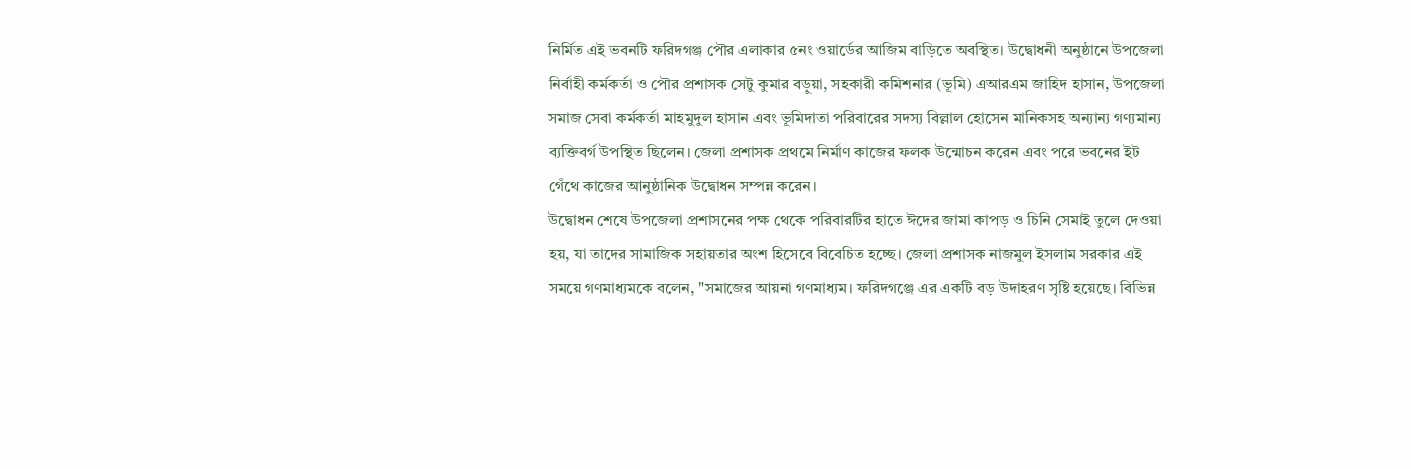নির্মিত এই ভবনটি ফরিদগঞ্জ পৌর এলাকার ৫নং ওয়ার্ডের আজিম বাড়িতে অবস্থিত। উদ্বোধনী অনুষ্ঠানে উপজেলা নির্বাহী কর্মকর্তা ও পৌর প্রশাসক সেটু কুমার বড়ুয়া, সহকারী কমিশনার (ভূমি) এআরএম জাহিদ হাসান, উপজেলা সমাজ সেবা কর্মকর্তা মাহমুদুল হাসান এবং ভূমিদাতা পরিবারের সদস্য বিল্লাল হোসেন মানিকসহ অন্যান্য গণ্যমান্য ব্যক্তিবর্গ উপস্থিত ছিলেন। জেলা প্রশাসক প্রথমে নির্মাণ কাজের ফলক উন্মোচন করেন এবং পরে ভবনের ইট গেঁথে কাজের আনুষ্ঠানিক উদ্বোধন সম্পন্ন করেন।
উদ্বোধন শেষে উপজেলা প্রশাসনের পক্ষ থেকে পরিবারটির হাতে ঈদের জামা কাপড় ও চিনি সেমাই তুলে দেওয়া হয়, যা তাদের সামাজিক সহায়তার অংশ হিসেবে বিবেচিত হচ্ছে। জেলা প্রশাসক নাজমুল ইসলাম সরকার এই সময়ে গণমাধ্যমকে বলেন, "সমাজের আয়না গণমাধ্যম। ফরিদগঞ্জে এর একটি বড় উদাহরণ সৃষ্টি হয়েছে। বিভিন্ন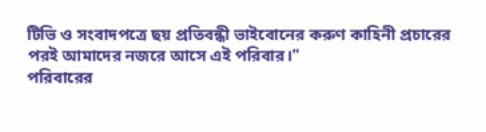টিভি ও সংবাদপত্রে ছয় প্রতিবন্ধী ভাইবোনের করুণ কাহিনী প্রচারের পরই আমাদের নজরে আসে এই পরিবার।"
পরিবারের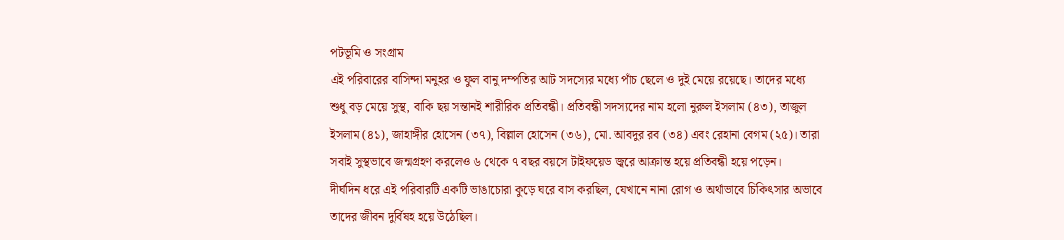পটভূমি ও সংগ্রাম
এই পরিবারের বাসিন্দা মনুহর ও ফুল বানু দম্পতির আট সদস্যের মধ্যে পাঁচ ছেলে ও দুই মেয়ে রয়েছে। তাদের মধ্যে শুধু বড় মেয়ে সুস্থ, বাকি ছয় সন্তানই শারীরিক প্রতিবন্ধী। প্রতিবন্ধী সদস্যদের নাম হলো নুরুল ইসলাম (৪৩), তাজুল ইসলাম (৪১), জাহাঙ্গীর হোসেন (৩৭), বিল্লাল হোসেন (৩৬), মো. আবদুর রব (৩৪) এবং রেহানা বেগম (২৫)। তারা সবাই সুস্থভাবে জন্মগ্রহণ করলেও ৬ থেকে ৭ বছর বয়সে টাইফয়েড জ্বরে আক্রান্ত হয়ে প্রতিবন্ধী হয়ে পড়েন।
দীর্ঘদিন ধরে এই পরিবারটি একটি ভাঙাচোরা কুড়ে ঘরে বাস করছিল, যেখানে নানা রোগ ও অর্থাভাবে চিকিৎসার অভাবে তাদের জীবন দুর্বিষহ হয়ে উঠেছিল।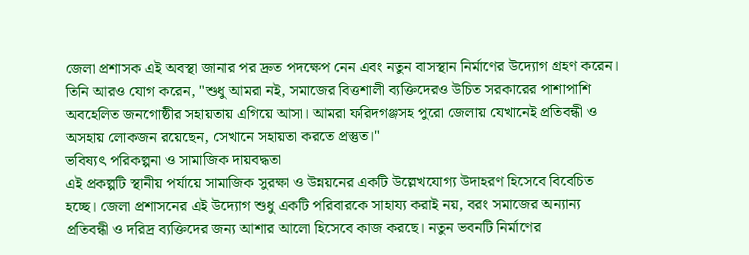জেলা প্রশাসক এই অবস্থা জানার পর দ্রুত পদক্ষেপ নেন এবং নতুন বাসস্থান নির্মাণের উদ্যোগ গ্রহণ করেন। তিনি আরও যোগ করেন, "শুধু আমরা নই, সমাজের বিত্তশালী ব্যক্তিদেরও উচিত সরকারের পাশাপাশি অবহেলিত জনগোষ্ঠীর সহায়তায় এগিয়ে আসা। আমরা ফরিদগঞ্জসহ পুরো জেলায় যেখানেই প্রতিবন্ধী ও অসহায় লোকজন রয়েছেন, সেখানে সহায়তা করতে প্রস্তুত।"
ভবিষ্যৎ পরিকল্পনা ও সামাজিক দায়বদ্ধতা
এই প্রকল্পটি স্থানীয় পর্যায়ে সামাজিক সুরক্ষা ও উন্নয়নের একটি উল্লেখযোগ্য উদাহরণ হিসেবে বিবেচিত হচ্ছে। জেলা প্রশাসনের এই উদ্যোগ শুধু একটি পরিবারকে সাহায্য করাই নয়, বরং সমাজের অন্যান্য প্রতিবন্ধী ও দরিদ্র ব্যক্তিদের জন্য আশার আলো হিসেবে কাজ করছে। নতুন ভবনটি নির্মাণের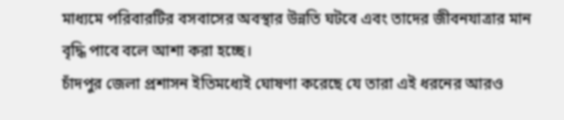মাধ্যমে পরিবারটির বসবাসের অবস্থার উন্নতি ঘটবে এবং তাদের জীবনযাত্রার মান বৃদ্ধি পাবে বলে আশা করা হচ্ছে।
চাঁদপুর জেলা প্রশাসন ইতিমধ্যেই ঘোষণা করেছে যে তারা এই ধরনের আরও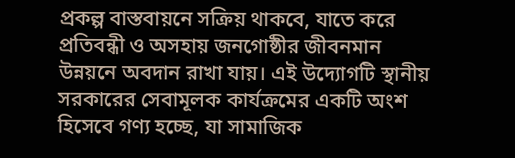প্রকল্প বাস্তবায়নে সক্রিয় থাকবে, যাতে করে প্রতিবন্ধী ও অসহায় জনগোষ্ঠীর জীবনমান উন্নয়নে অবদান রাখা যায়। এই উদ্যোগটি স্থানীয় সরকারের সেবামূলক কার্যক্রমের একটি অংশ হিসেবে গণ্য হচ্ছে, যা সামাজিক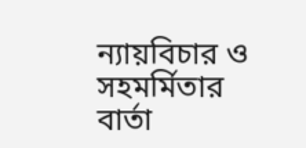ন্যায়বিচার ও সহমর্মিতার বার্তা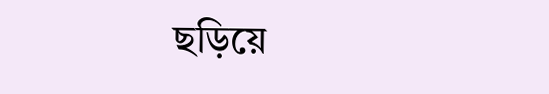ছড়িয়ে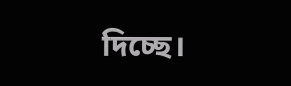দিচ্ছে।